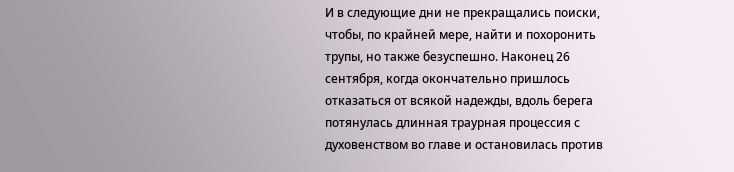И в следующие дни не прекращались поиски, чтобы, по крайней мере, найти и похоронить трупы, но также безуспешно. Наконец 26 сентября, когда окончательно пришлось отказаться от всякой надежды, вдоль берега потянулась длинная траурная процессия с духовенством во главе и остановилась против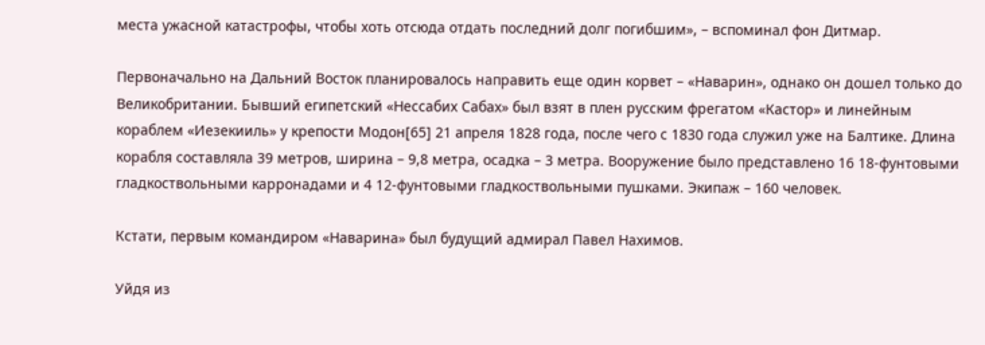места ужасной катастрофы, чтобы хоть отсюда отдать последний долг погибшим», – вспоминал фон Дитмар.

Первоначально на Дальний Восток планировалось направить еще один корвет – «Наварин», однако он дошел только до Великобритании. Бывший египетский «Нессабих Сабах» был взят в плен русским фрегатом «Кастор» и линейным кораблем «Иезекииль» у крепости Модон[65] 21 апреля 1828 года, после чего с 1830 года служил уже на Балтике. Длина корабля составляла 39 метров, ширина – 9,8 метра, осадка – 3 метра. Вооружение было представлено 16 18-фунтовыми гладкоствольными карронадами и 4 12-фунтовыми гладкоствольными пушками. Экипаж – 160 человек.

Кстати, первым командиром «Наварина» был будущий адмирал Павел Нахимов.

Уйдя из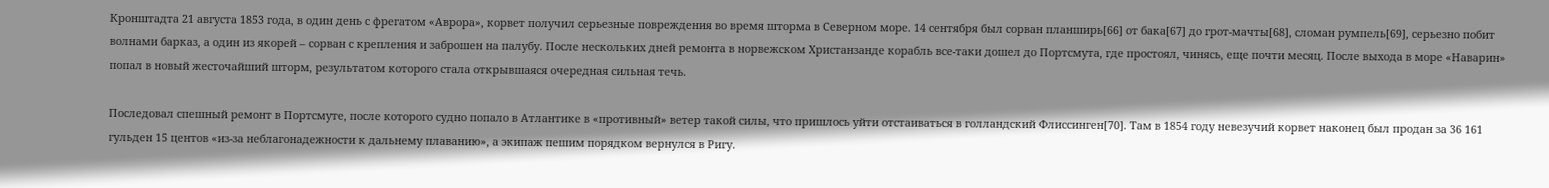Кронштадта 21 августа 1853 года, в один день с фрегатом «Аврора», корвет получил серьезные повреждения во время шторма в Северном море. 14 сентября был сорван планширь[66] от бака[67] до грот-мачты[68], сломан румпель[69], серьезно побит волнами барказ, а один из якорей – сорван с крепления и заброшен на палубу. После нескольких дней ремонта в норвежском Христанзанде корабль все-таки дошел до Портсмута, где простоял, чинясь, еще почти месяц. После выхода в море «Наварин» попал в новый жесточайший шторм, результатом которого стала открывшаяся очередная сильная течь.

Последовал спешный ремонт в Портсмуте, после которого судно попало в Атлантике в «противный» ветер такой силы, что пришлось уйти отстаиваться в голландский Флиссинген[70]. Там в 1854 году невезучий корвет наконец был продан за 36 161 гульден 15 центов «из-за неблагонадежности к дальнему плаванию», а экипаж пешим порядком вернулся в Ригу.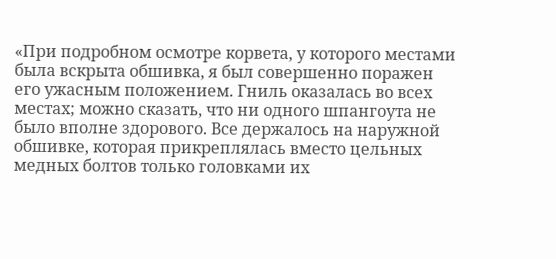«При подробном осмотре корвета, у которого местами была вскрыта обшивка, я был совершенно поражен его ужасным положением. Гниль оказалась во всех местах; можно сказать, что ни одного шпангоута не было вполне здорового. Все держалось на наружной обшивке, которая прикреплялась вместо цельных медных болтов только головками их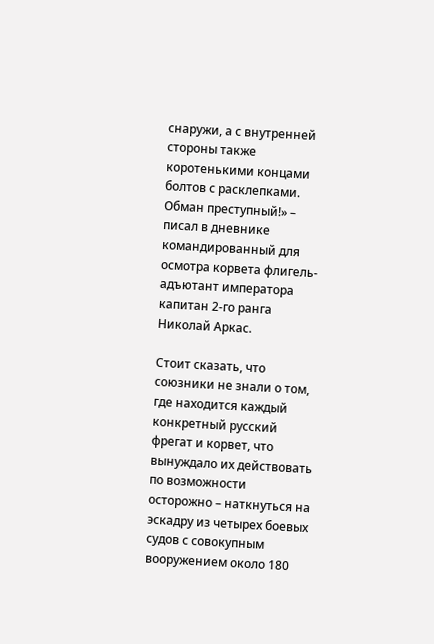снаружи, а с внутренней стороны также коротенькими концами болтов с расклепками. Обман преступный!» – писал в дневнике командированный для осмотра корвета флигель-адъютант императора капитан 2-го ранга Николай Аркас.

Стоит сказать, что союзники не знали о том, где находится каждый конкретный русский фрегат и корвет, что вынуждало их действовать по возможности осторожно – наткнуться на эскадру из четырех боевых судов с совокупным вооружением около 180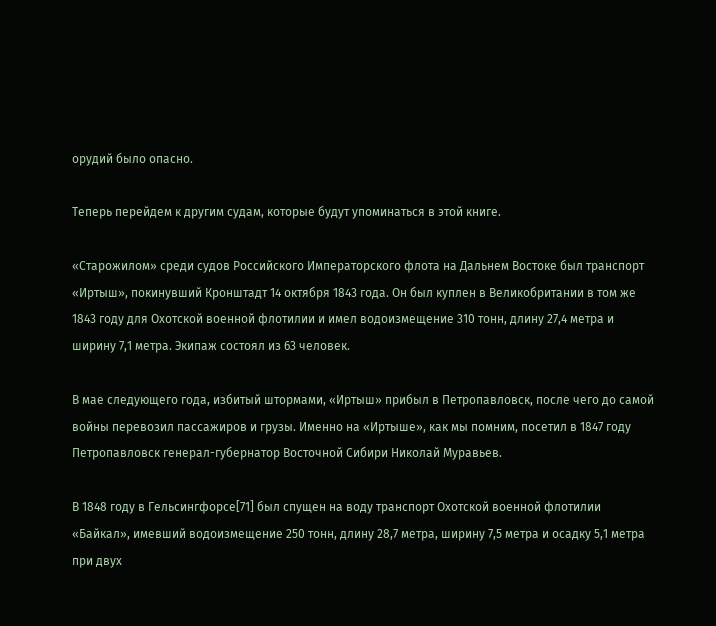орудий было опасно.

Теперь перейдем к другим судам, которые будут упоминаться в этой книге.

«Старожилом» среди судов Российского Императорского флота на Дальнем Востоке был транспорт «Иртыш», покинувший Кронштадт 14 октября 1843 года. Он был куплен в Великобритании в том же 1843 году для Охотской военной флотилии и имел водоизмещение 310 тонн, длину 27,4 метра и ширину 7,1 метра. Экипаж состоял из 63 человек.

В мае следующего года, избитый штормами, «Иртыш» прибыл в Петропавловск, после чего до самой войны перевозил пассажиров и грузы. Именно на «Иртыше», как мы помним, посетил в 1847 году Петропавловск генерал-губернатор Восточной Сибири Николай Муравьев.

В 1848 году в Гельсингфорсе[71] был спущен на воду транспорт Охотской военной флотилии «Байкал», имевший водоизмещение 250 тонн, длину 28,7 метра, ширину 7,5 метра и осадку 5,1 метра при двух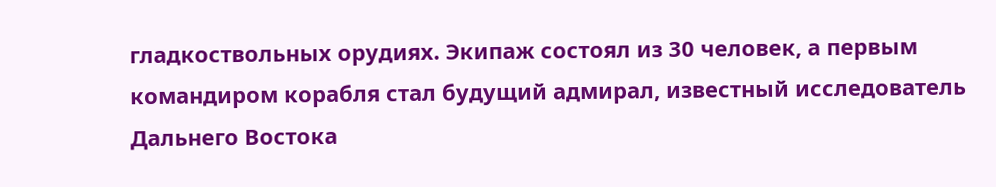гладкоствольных орудиях. Экипаж состоял из 30 человек, а первым командиром корабля стал будущий адмирал, известный исследователь Дальнего Востока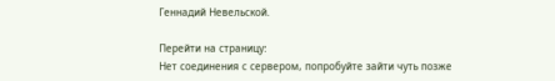Геннадий Невельской.

Перейти на страницу:
Нет соединения с сервером, попробуйте зайти чуть позже